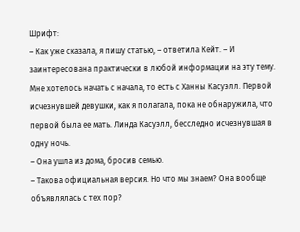Шрифт:
– Как уже сказала, я пишу статью, – ответила Кейт. – И заинтересована практически в любой информации на эту тему. Мне хотелось начать с начала, то есть с Ханны Касуэлл. Первой исчезнувшей девушки, как я полагала, пока не обнаружила, что первой была ее мать. Линда Касуэлл, бесследно исчезнувшая в одну ночь.
– Она ушла из дома, бросив семью.
– Такова официальная версия. Но что мы знаем? Она вообще объявлялась с тех пор?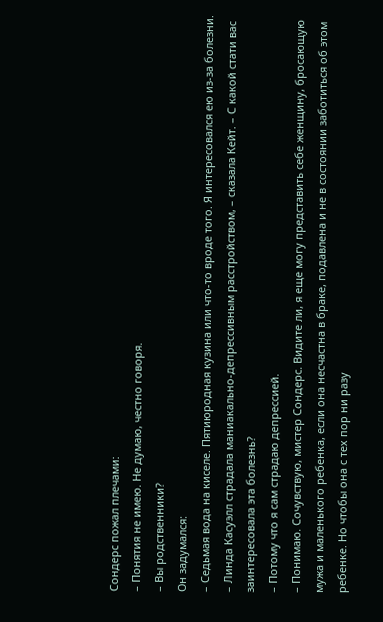Сондерс пожал плечами:
– Понятия не имею. Не думаю, честно говоря.
– Вы родственники?
Он задумался:
– Седьмая вода на киселе. Пятиюродная кузина или что-то вроде того. Я интересовался ею из-за болезни.
– Линда Касуэлл страдала маниакально-депрессивным расстройством, – сказала Кейт. – С какой стати вас заинтересовала эта болезнь?
– Потому что я сам страдаю депрессией.
– Понимаю. Сочувствую, мистер Сондерс. Видите ли, я еще могу представить себе женщину, бросающую мужа и маленького ребенка, если она несчастна в браке, подавлена и не в состоянии заботиться об этом ребенке. Но чтобы она с тех пор ни разу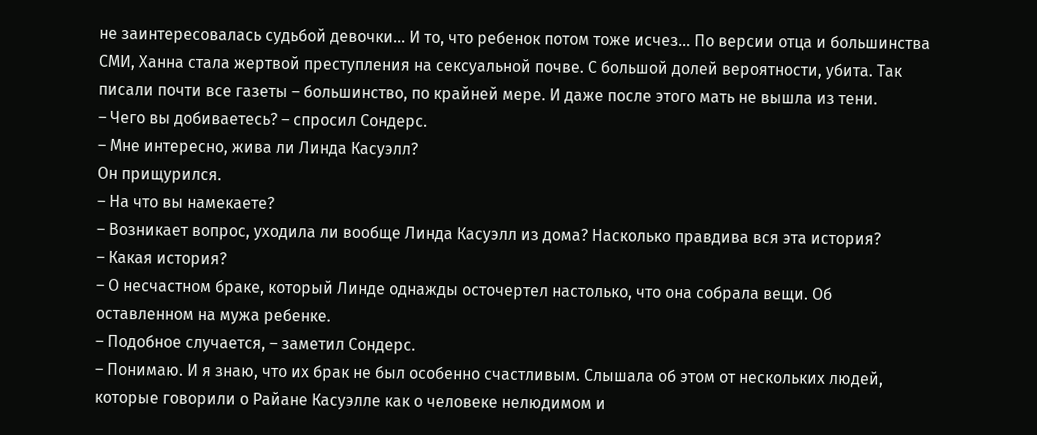не заинтересовалась судьбой девочки… И то, что ребенок потом тоже исчез… По версии отца и большинства СМИ, Ханна стала жертвой преступления на сексуальной почве. С большой долей вероятности, убита. Так писали почти все газеты – большинство, по крайней мере. И даже после этого мать не вышла из тени.
– Чего вы добиваетесь? – спросил Сондерс.
– Мне интересно, жива ли Линда Касуэлл?
Он прищурился.
– На что вы намекаете?
– Возникает вопрос, уходила ли вообще Линда Касуэлл из дома? Насколько правдива вся эта история?
– Какая история?
– О несчастном браке, который Линде однажды осточертел настолько, что она собрала вещи. Об оставленном на мужа ребенке.
– Подобное случается, – заметил Сондерс.
– Понимаю. И я знаю, что их брак не был особенно счастливым. Слышала об этом от нескольких людей, которые говорили о Райане Касуэлле как о человеке нелюдимом и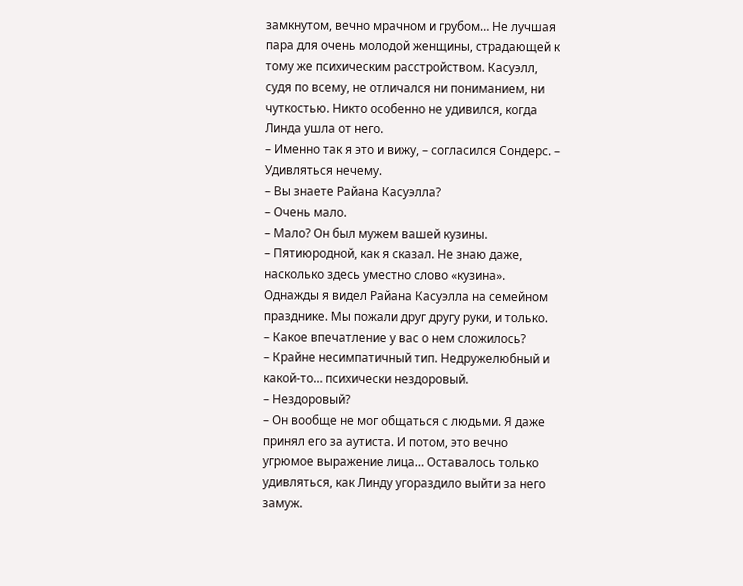замкнутом, вечно мрачном и грубом… Не лучшая пара для очень молодой женщины, страдающей к тому же психическим расстройством. Касуэлл, судя по всему, не отличался ни пониманием, ни чуткостью. Никто особенно не удивился, когда Линда ушла от него.
– Именно так я это и вижу, – согласился Сондерс. – Удивляться нечему.
– Вы знаете Райана Касуэлла?
– Очень мало.
– Мало? Он был мужем вашей кузины.
– Пятиюродной, как я сказал. Не знаю даже, насколько здесь уместно слово «кузина». Однажды я видел Райана Касуэлла на семейном празднике. Мы пожали друг другу руки, и только.
– Какое впечатление у вас о нем сложилось?
– Крайне несимпатичный тип. Недружелюбный и какой-то… психически нездоровый.
– Нездоровый?
– Он вообще не мог общаться с людьми. Я даже принял его за аутиста. И потом, это вечно угрюмое выражение лица… Оставалось только удивляться, как Линду угораздило выйти за него замуж.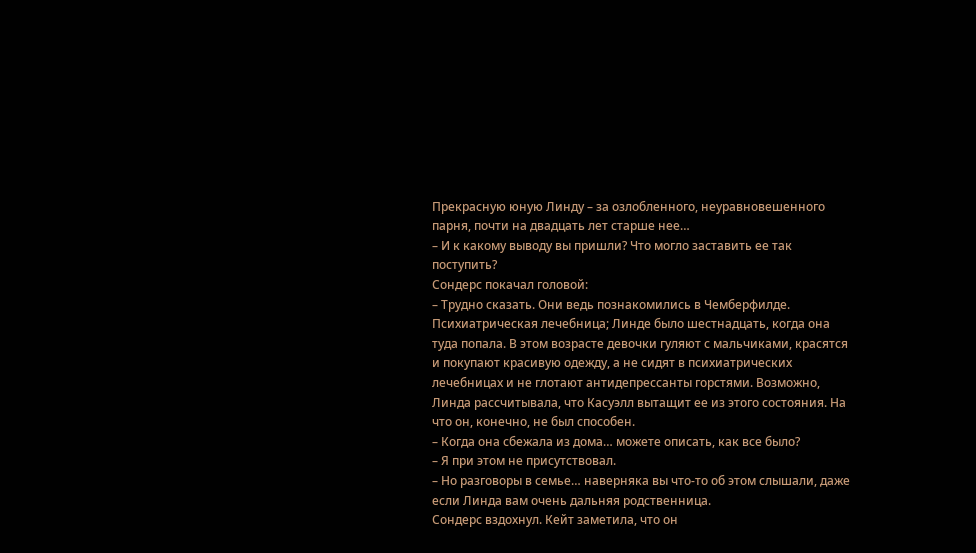Прекрасную юную Линду – за озлобленного, неуравновешенного парня, почти на двадцать лет старше нее…
– И к какому выводу вы пришли? Что могло заставить ее так поступить?
Сондерс покачал головой:
– Трудно сказать. Они ведь познакомились в Чемберфилде. Психиатрическая лечебница; Линде было шестнадцать, когда она туда попала. В этом возрасте девочки гуляют с мальчиками, красятся и покупают красивую одежду, а не сидят в психиатрических лечебницах и не глотают антидепрессанты горстями. Возможно, Линда рассчитывала, что Касуэлл вытащит ее из этого состояния. На что он, конечно, не был способен.
– Когда она сбежала из дома… можете описать, как все было?
– Я при этом не присутствовал.
– Но разговоры в семье… наверняка вы что-то об этом слышали, даже если Линда вам очень дальняя родственница.
Сондерс вздохнул. Кейт заметила, что он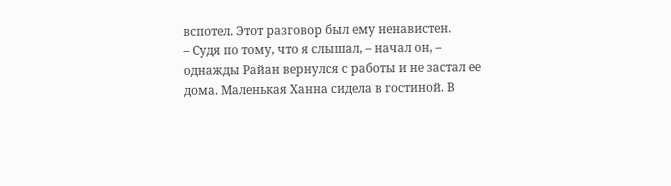вспотел. Этот разговор был ему ненавистен.
– Судя по тому, что я слышал, – начал он, – однажды Райан вернулся с работы и не застал ее дома. Маленькая Ханна сидела в гостиной. В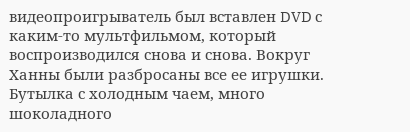видеопроигрыватель был вставлен DVD с каким-то мультфильмом, который воспроизводился снова и снова. Вокруг Ханны были разбросаны все ее игрушки. Бутылка с холодным чаем, много шоколадного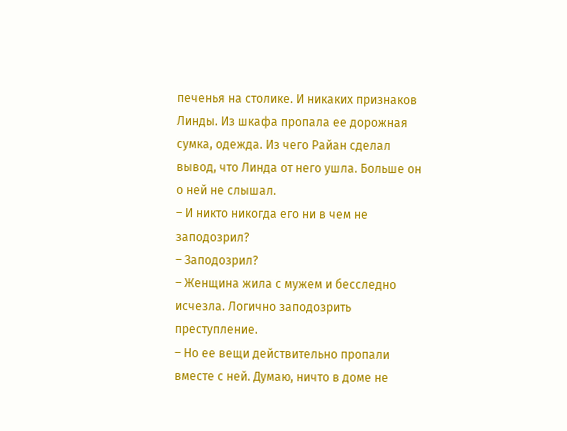печенья на столике. И никаких признаков Линды. Из шкафа пропала ее дорожная сумка, одежда. Из чего Райан сделал вывод, что Линда от него ушла. Больше он о ней не слышал.
– И никто никогда его ни в чем не заподозрил?
– Заподозрил?
– Женщина жила с мужем и бесследно исчезла. Логично заподозрить преступление.
– Но ее вещи действительно пропали вместе с ней. Думаю, ничто в доме не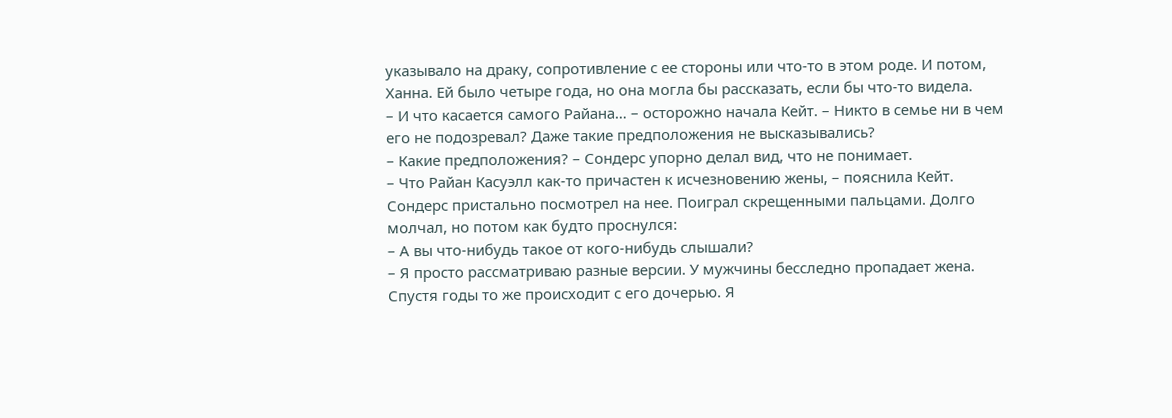указывало на драку, сопротивление с ее стороны или что-то в этом роде. И потом, Ханна. Ей было четыре года, но она могла бы рассказать, если бы что-то видела.
– И что касается самого Райана… – осторожно начала Кейт. – Никто в семье ни в чем его не подозревал? Даже такие предположения не высказывались?
– Какие предположения? – Сондерс упорно делал вид, что не понимает.
– Что Райан Касуэлл как-то причастен к исчезновению жены, – пояснила Кейт.
Сондерс пристально посмотрел на нее. Поиграл скрещенными пальцами. Долго молчал, но потом как будто проснулся:
– А вы что-нибудь такое от кого-нибудь слышали?
– Я просто рассматриваю разные версии. У мужчины бесследно пропадает жена. Спустя годы то же происходит с его дочерью. Я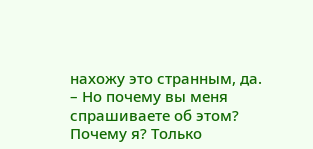нахожу это странным, да.
– Но почему вы меня спрашиваете об этом? Почему я? Только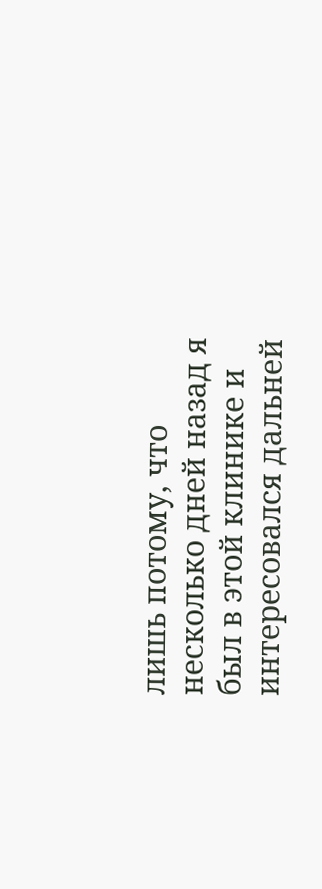лишь потому, что несколько дней назад я был в этой клинике и интересовался дальней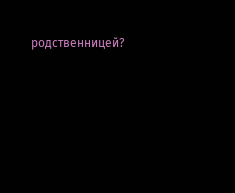родственницей?